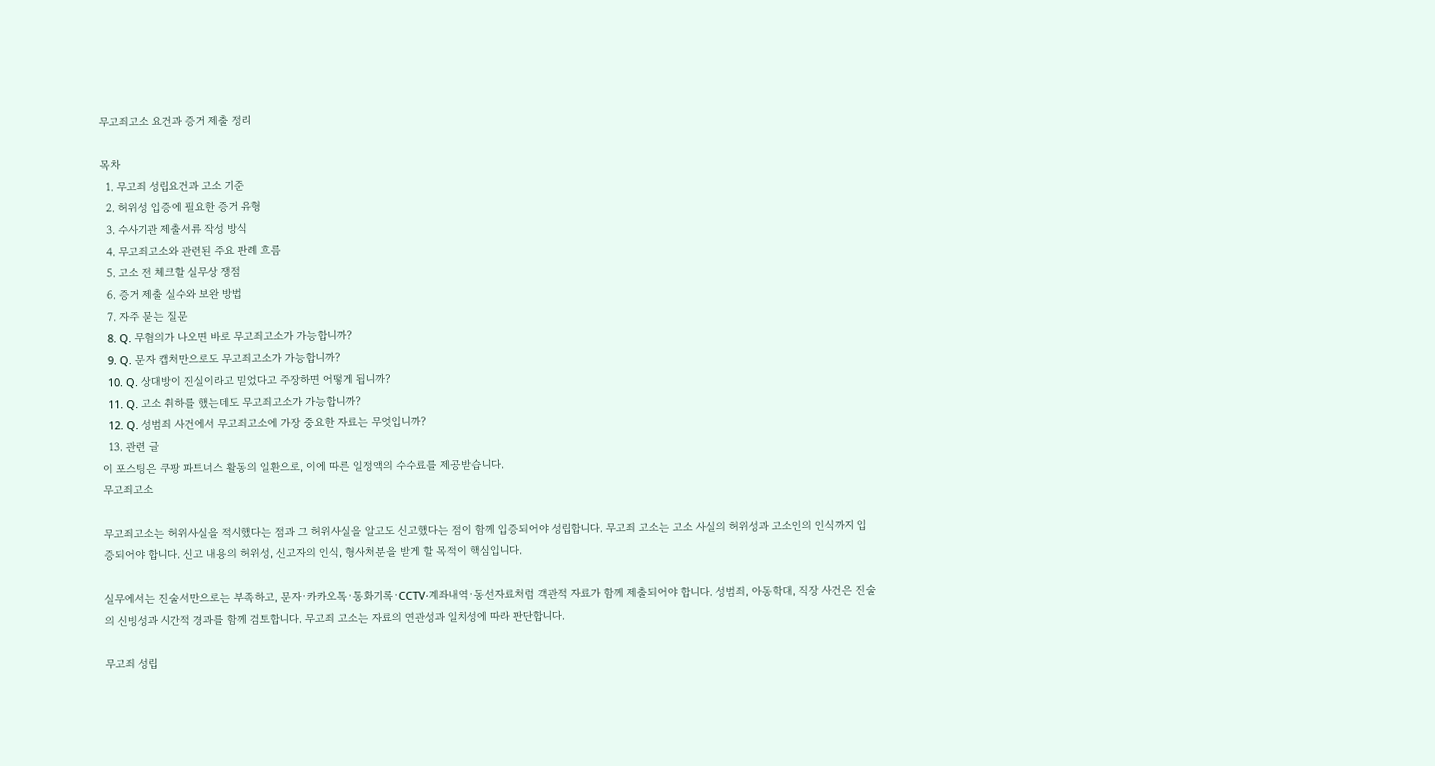무고죄고소 요건과 증거 제출 정리

목차
  1. 무고죄 성립요건과 고소 기준
  2. 허위성 입증에 필요한 증거 유형
  3. 수사기관 제출서류 작성 방식
  4. 무고죄고소와 관련된 주요 판례 흐름
  5. 고소 전 체크할 실무상 쟁점
  6. 증거 제출 실수와 보완 방법
  7. 자주 묻는 질문
  8. Q. 무혐의가 나오면 바로 무고죄고소가 가능합니까?
  9. Q. 문자 캡처만으로도 무고죄고소가 가능합니까?
  10. Q. 상대방이 진실이라고 믿었다고 주장하면 어떻게 됩니까?
  11. Q. 고소 취하를 했는데도 무고죄고소가 가능합니까?
  12. Q. 성범죄 사건에서 무고죄고소에 가장 중요한 자료는 무엇입니까?
  13. 관련 글
이 포스팅은 쿠팡 파트너스 활동의 일환으로, 이에 따른 일정액의 수수료를 제공받습니다.
무고죄고소

무고죄고소는 허위사실을 적시했다는 점과 그 허위사실을 알고도 신고했다는 점이 함께 입증되어야 성립합니다. 무고죄 고소는 고소 사실의 허위성과 고소인의 인식까지 입증되어야 합니다. 신고 내용의 허위성, 신고자의 인식, 형사처분을 받게 할 목적이 핵심입니다.

실무에서는 진술서만으로는 부족하고, 문자·카카오톡·통화기록·CCTV·계좌내역·동선자료처럼 객관적 자료가 함께 제출되어야 합니다. 성범죄, 아동학대, 직장 사건은 진술의 신빙성과 시간적 경과를 함께 검토합니다. 무고죄 고소는 자료의 연관성과 일치성에 따라 판단합니다.

무고죄 성립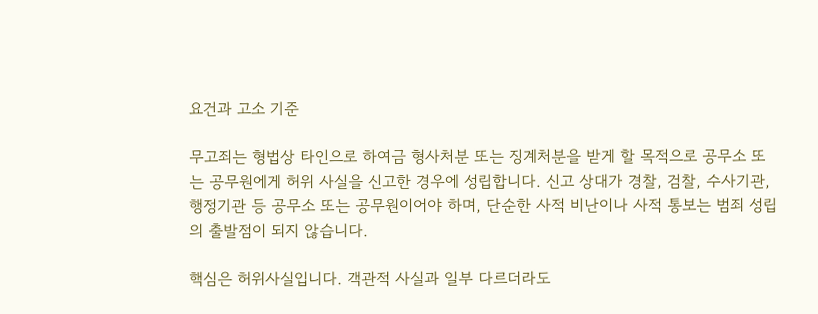요건과 고소 기준

무고죄는 형법상 타인으로 하여금 형사처분 또는 징계처분을 받게 할 목적으로 공무소 또는 공무원에게 허위 사실을 신고한 경우에 성립합니다. 신고 상대가 경찰, 검찰, 수사기관, 행정기관 등 공무소 또는 공무원이어야 하며, 단순한 사적 비난이나 사적 통보는 범죄 성립의 출발점이 되지 않습니다.

핵심은 허위사실입니다. 객관적 사실과 일부 다르더라도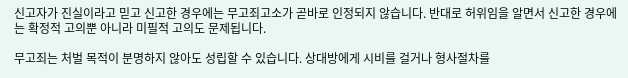신고자가 진실이라고 믿고 신고한 경우에는 무고죄고소가 곧바로 인정되지 않습니다. 반대로 허위임을 알면서 신고한 경우에는 확정적 고의뿐 아니라 미필적 고의도 문제됩니다.

무고죄는 처벌 목적이 분명하지 않아도 성립할 수 있습니다. 상대방에게 시비를 걸거나 형사절차를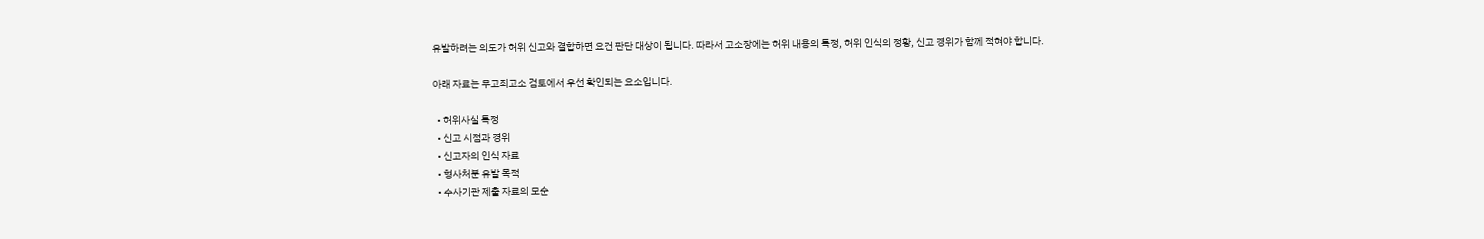유발하려는 의도가 허위 신고와 결합하면 요건 판단 대상이 됩니다. 따라서 고소장에는 허위 내용의 특정, 허위 인식의 정황, 신고 경위가 함께 적혀야 합니다.

아래 자료는 무고죄고소 검토에서 우선 확인되는 요소입니다.

  • 허위사실 특정
  • 신고 시점과 경위
  • 신고자의 인식 자료
  • 형사처분 유발 목적
  • 수사기관 제출 자료의 모순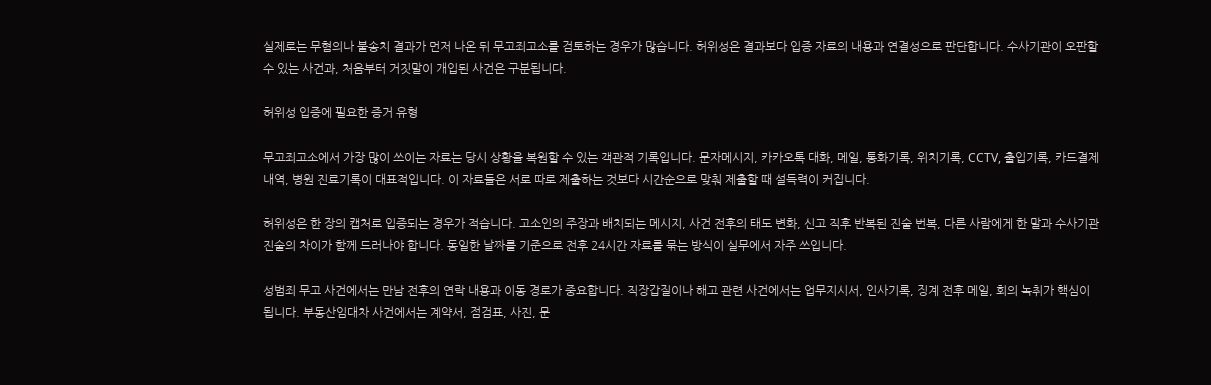실제로는 무혐의나 불송치 결과가 먼저 나온 뒤 무고죄고소를 검토하는 경우가 많습니다. 허위성은 결과보다 입증 자료의 내용과 연결성으로 판단합니다. 수사기관이 오판할 수 있는 사건과, 처음부터 거짓말이 개입된 사건은 구분됩니다.

허위성 입증에 필요한 증거 유형

무고죄고소에서 가장 많이 쓰이는 자료는 당시 상황을 복원할 수 있는 객관적 기록입니다. 문자메시지, 카카오톡 대화, 메일, 통화기록, 위치기록, CCTV, 출입기록, 카드결제내역, 병원 진료기록이 대표적입니다. 이 자료들은 서로 따로 제출하는 것보다 시간순으로 맞춰 제출할 때 설득력이 커집니다.

허위성은 한 장의 캡처로 입증되는 경우가 적습니다. 고소인의 주장과 배치되는 메시지, 사건 전후의 태도 변화, 신고 직후 반복된 진술 번복, 다른 사람에게 한 말과 수사기관 진술의 차이가 함께 드러나야 합니다. 동일한 날짜를 기준으로 전후 24시간 자료를 묶는 방식이 실무에서 자주 쓰입니다.

성범죄 무고 사건에서는 만남 전후의 연락 내용과 이동 경로가 중요합니다. 직장갑질이나 해고 관련 사건에서는 업무지시서, 인사기록, 징계 전후 메일, 회의 녹취가 핵심이 됩니다. 부동산임대차 사건에서는 계약서, 점검표, 사진, 문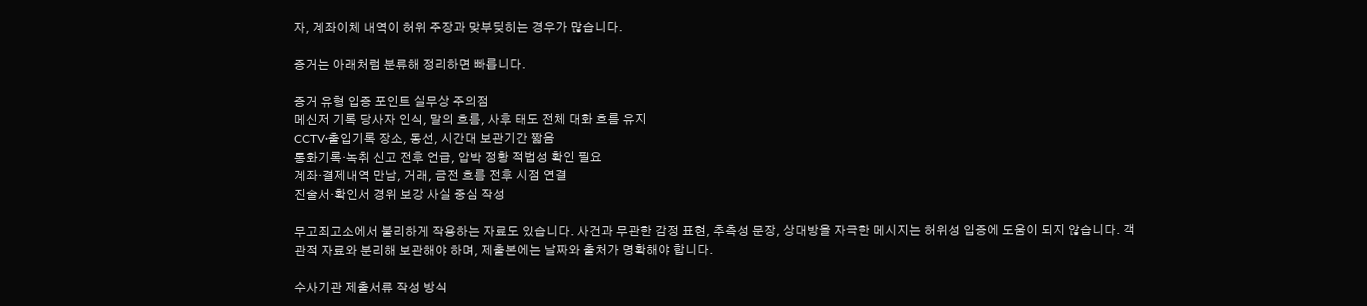자, 계좌이체 내역이 허위 주장과 맞부딪히는 경우가 많습니다.

증거는 아래처럼 분류해 정리하면 빠릅니다.

증거 유형 입증 포인트 실무상 주의점
메신저 기록 당사자 인식, 말의 흐름, 사후 태도 전체 대화 흐름 유지
CCTV·출입기록 장소, 동선, 시간대 보관기간 짧음
통화기록·녹취 신고 전후 언급, 압박 정황 적법성 확인 필요
계좌·결제내역 만남, 거래, 금전 흐름 전후 시점 연결
진술서·확인서 경위 보강 사실 중심 작성

무고죄고소에서 불리하게 작용하는 자료도 있습니다. 사건과 무관한 감정 표현, 추측성 문장, 상대방을 자극한 메시지는 허위성 입증에 도움이 되지 않습니다. 객관적 자료와 분리해 보관해야 하며, 제출본에는 날짜와 출처가 명확해야 합니다.

수사기관 제출서류 작성 방식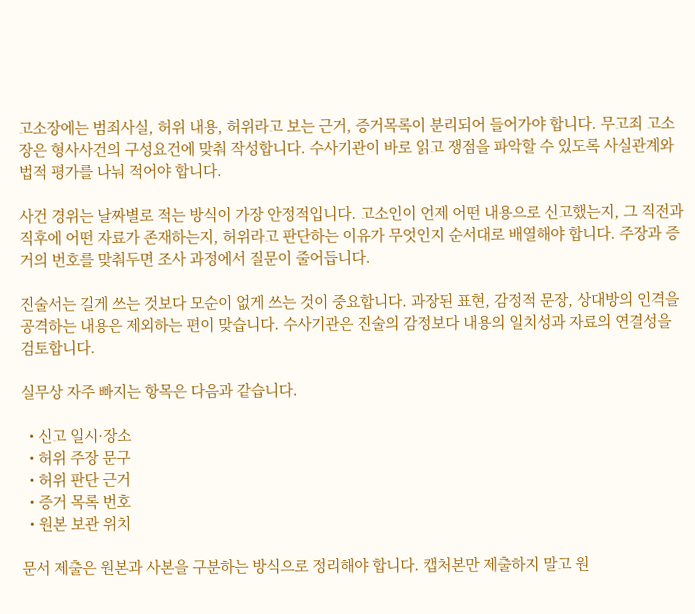고소장에는 범죄사실, 허위 내용, 허위라고 보는 근거, 증거목록이 분리되어 들어가야 합니다. 무고죄 고소장은 형사사건의 구성요건에 맞춰 작성합니다. 수사기관이 바로 읽고 쟁점을 파악할 수 있도록 사실관계와 법적 평가를 나눠 적어야 합니다.

사건 경위는 날짜별로 적는 방식이 가장 안정적입니다. 고소인이 언제 어떤 내용으로 신고했는지, 그 직전과 직후에 어떤 자료가 존재하는지, 허위라고 판단하는 이유가 무엇인지 순서대로 배열해야 합니다. 주장과 증거의 번호를 맞춰두면 조사 과정에서 질문이 줄어듭니다.

진술서는 길게 쓰는 것보다 모순이 없게 쓰는 것이 중요합니다. 과장된 표현, 감정적 문장, 상대방의 인격을 공격하는 내용은 제외하는 편이 맞습니다. 수사기관은 진술의 감정보다 내용의 일치성과 자료의 연결성을 검토합니다.

실무상 자주 빠지는 항목은 다음과 같습니다.

  • 신고 일시·장소
  • 허위 주장 문구
  • 허위 판단 근거
  • 증거 목록 번호
  • 원본 보관 위치

문서 제출은 원본과 사본을 구분하는 방식으로 정리해야 합니다. 캡처본만 제출하지 말고 원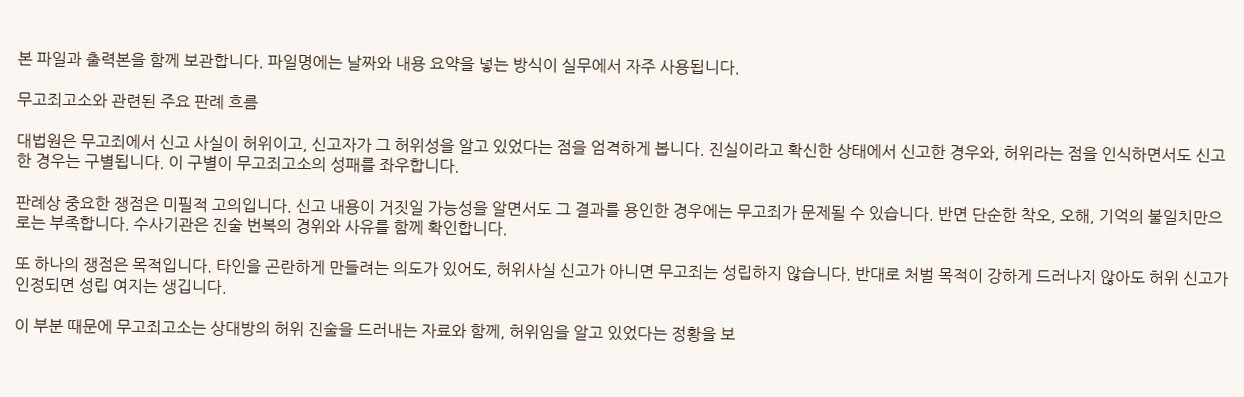본 파일과 출력본을 함께 보관합니다. 파일명에는 날짜와 내용 요약을 넣는 방식이 실무에서 자주 사용됩니다.

무고죄고소와 관련된 주요 판례 흐름

대법원은 무고죄에서 신고 사실이 허위이고, 신고자가 그 허위성을 알고 있었다는 점을 엄격하게 봅니다. 진실이라고 확신한 상태에서 신고한 경우와, 허위라는 점을 인식하면서도 신고한 경우는 구별됩니다. 이 구별이 무고죄고소의 성패를 좌우합니다.

판례상 중요한 쟁점은 미필적 고의입니다. 신고 내용이 거짓일 가능성을 알면서도 그 결과를 용인한 경우에는 무고죄가 문제될 수 있습니다. 반면 단순한 착오, 오해, 기억의 불일치만으로는 부족합니다. 수사기관은 진술 번복의 경위와 사유를 함께 확인합니다.

또 하나의 쟁점은 목적입니다. 타인을 곤란하게 만들려는 의도가 있어도, 허위사실 신고가 아니면 무고죄는 성립하지 않습니다. 반대로 처벌 목적이 강하게 드러나지 않아도 허위 신고가 인정되면 성립 여지는 생깁니다.

이 부분 때문에 무고죄고소는 상대방의 허위 진술을 드러내는 자료와 함께, 허위임을 알고 있었다는 정황을 보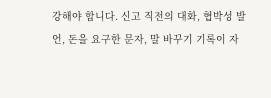강해야 합니다. 신고 직전의 대화, 협박성 발언, 돈을 요구한 문자, 말 바꾸기 기록이 자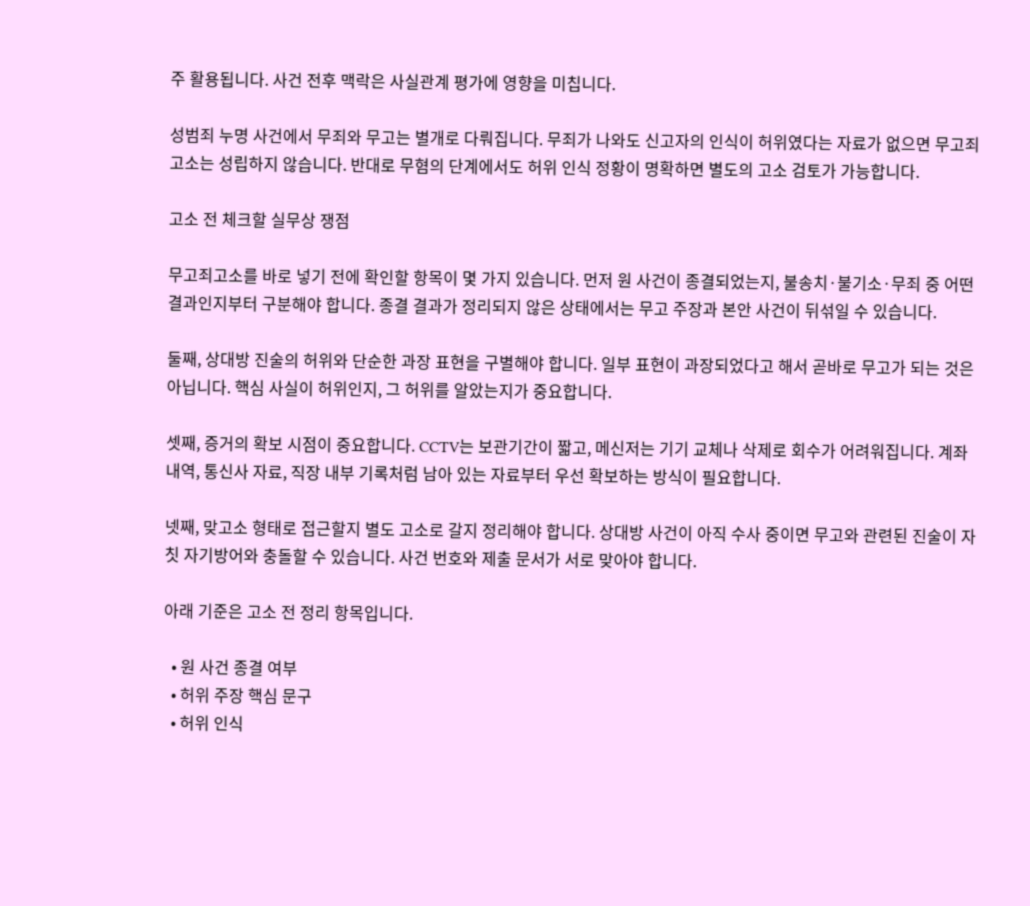주 활용됩니다. 사건 전후 맥락은 사실관계 평가에 영향을 미칩니다.

성범죄 누명 사건에서 무죄와 무고는 별개로 다뤄집니다. 무죄가 나와도 신고자의 인식이 허위였다는 자료가 없으면 무고죄고소는 성립하지 않습니다. 반대로 무혐의 단계에서도 허위 인식 정황이 명확하면 별도의 고소 검토가 가능합니다.

고소 전 체크할 실무상 쟁점

무고죄고소를 바로 넣기 전에 확인할 항목이 몇 가지 있습니다. 먼저 원 사건이 종결되었는지, 불송치·불기소·무죄 중 어떤 결과인지부터 구분해야 합니다. 종결 결과가 정리되지 않은 상태에서는 무고 주장과 본안 사건이 뒤섞일 수 있습니다.

둘째, 상대방 진술의 허위와 단순한 과장 표현을 구별해야 합니다. 일부 표현이 과장되었다고 해서 곧바로 무고가 되는 것은 아닙니다. 핵심 사실이 허위인지, 그 허위를 알았는지가 중요합니다.

셋째, 증거의 확보 시점이 중요합니다. CCTV는 보관기간이 짧고, 메신저는 기기 교체나 삭제로 회수가 어려워집니다. 계좌내역, 통신사 자료, 직장 내부 기록처럼 남아 있는 자료부터 우선 확보하는 방식이 필요합니다.

넷째, 맞고소 형태로 접근할지 별도 고소로 갈지 정리해야 합니다. 상대방 사건이 아직 수사 중이면 무고와 관련된 진술이 자칫 자기방어와 충돌할 수 있습니다. 사건 번호와 제출 문서가 서로 맞아야 합니다.

아래 기준은 고소 전 정리 항목입니다.

  • 원 사건 종결 여부
  • 허위 주장 핵심 문구
  • 허위 인식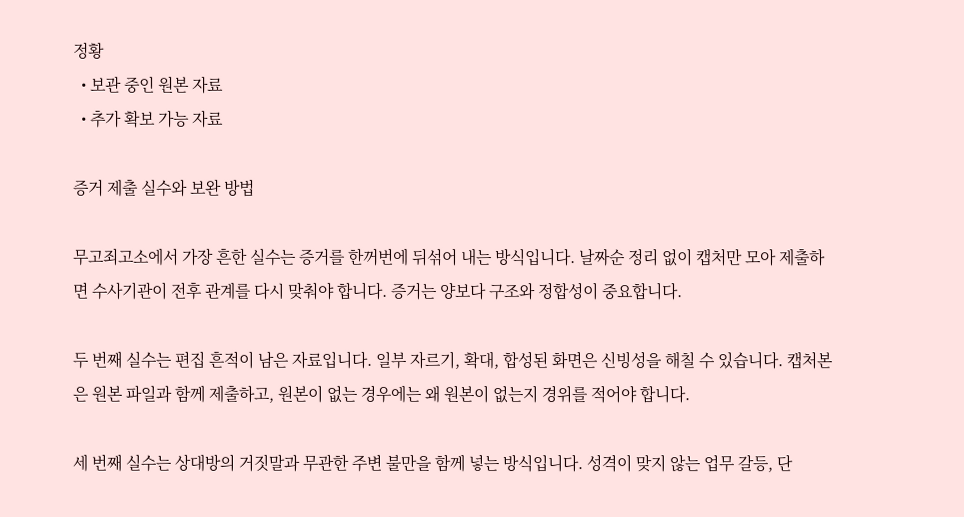정황
  • 보관 중인 원본 자료
  • 추가 확보 가능 자료

증거 제출 실수와 보완 방법

무고죄고소에서 가장 흔한 실수는 증거를 한꺼번에 뒤섞어 내는 방식입니다. 날짜순 정리 없이 캡처만 모아 제출하면 수사기관이 전후 관계를 다시 맞춰야 합니다. 증거는 양보다 구조와 정합성이 중요합니다.

두 번째 실수는 편집 흔적이 남은 자료입니다. 일부 자르기, 확대, 합성된 화면은 신빙성을 해칠 수 있습니다. 캡처본은 원본 파일과 함께 제출하고, 원본이 없는 경우에는 왜 원본이 없는지 경위를 적어야 합니다.

세 번째 실수는 상대방의 거짓말과 무관한 주변 불만을 함께 넣는 방식입니다. 성격이 맞지 않는 업무 갈등, 단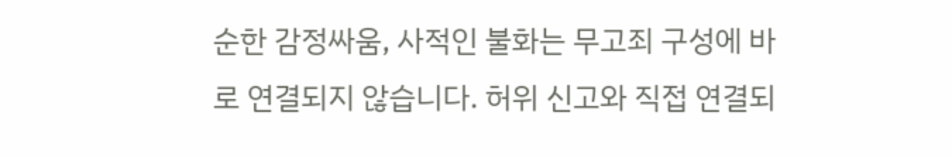순한 감정싸움, 사적인 불화는 무고죄 구성에 바로 연결되지 않습니다. 허위 신고와 직접 연결되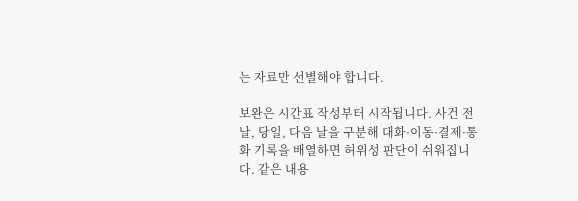는 자료만 선별해야 합니다.

보완은 시간표 작성부터 시작됩니다. 사건 전날, 당일, 다음 날을 구분해 대화·이동·결제·통화 기록을 배열하면 허위성 판단이 쉬워집니다. 같은 내용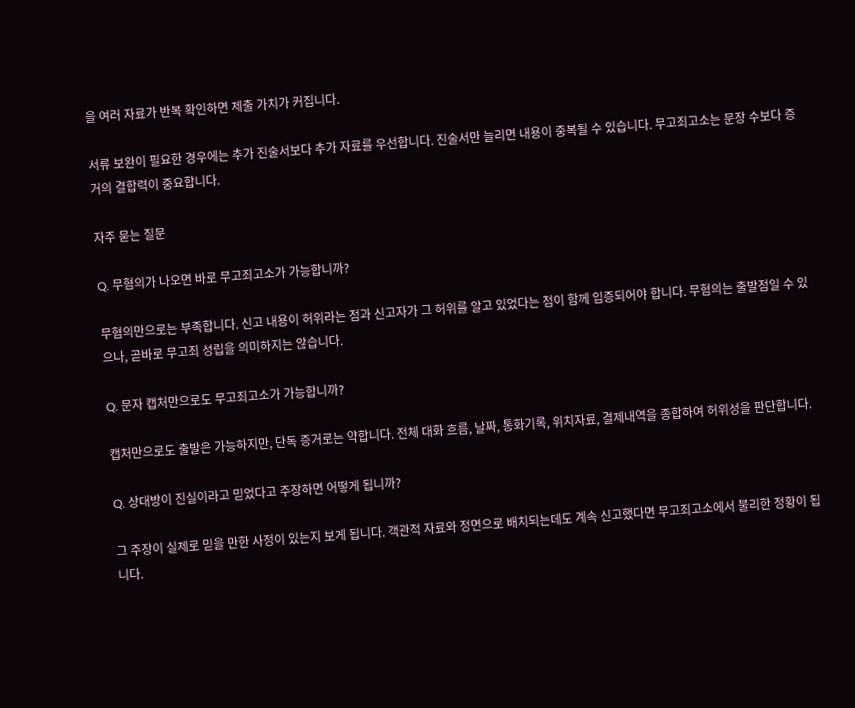을 여러 자료가 반복 확인하면 제출 가치가 커집니다.

서류 보완이 필요한 경우에는 추가 진술서보다 추가 자료를 우선합니다. 진술서만 늘리면 내용이 중복될 수 있습니다. 무고죄고소는 문장 수보다 증거의 결합력이 중요합니다.

자주 묻는 질문

Q. 무혐의가 나오면 바로 무고죄고소가 가능합니까?

무혐의만으로는 부족합니다. 신고 내용이 허위라는 점과 신고자가 그 허위를 알고 있었다는 점이 함께 입증되어야 합니다. 무혐의는 출발점일 수 있으나, 곧바로 무고죄 성립을 의미하지는 않습니다.

Q. 문자 캡처만으로도 무고죄고소가 가능합니까?

캡처만으로도 출발은 가능하지만, 단독 증거로는 약합니다. 전체 대화 흐름, 날짜, 통화기록, 위치자료, 결제내역을 종합하여 허위성을 판단합니다.

Q. 상대방이 진실이라고 믿었다고 주장하면 어떻게 됩니까?

그 주장이 실제로 믿을 만한 사정이 있는지 보게 됩니다. 객관적 자료와 정면으로 배치되는데도 계속 신고했다면 무고죄고소에서 불리한 정황이 됩니다.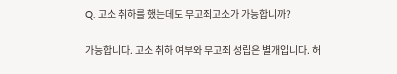Q. 고소 취하를 했는데도 무고죄고소가 가능합니까?

가능합니다. 고소 취하 여부와 무고죄 성립은 별개입니다. 허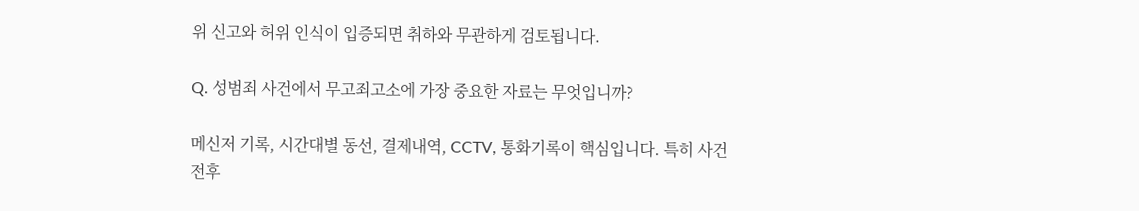위 신고와 허위 인식이 입증되면 취하와 무관하게 검토됩니다.

Q. 성범죄 사건에서 무고죄고소에 가장 중요한 자료는 무엇입니까?

메신저 기록, 시간대별 동선, 결제내역, CCTV, 통화기록이 핵심입니다. 특히 사건 전후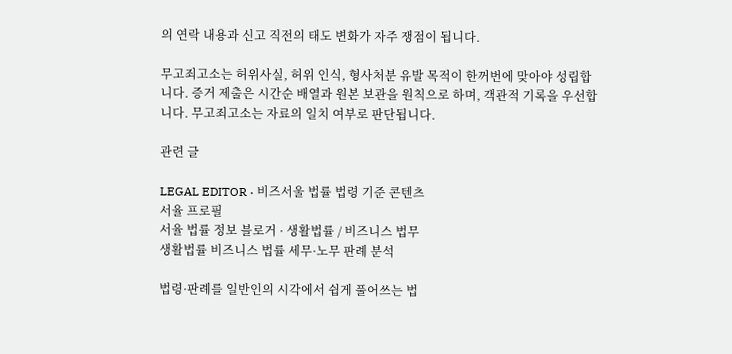의 연락 내용과 신고 직전의 태도 변화가 자주 쟁점이 됩니다.

무고죄고소는 허위사실, 허위 인식, 형사처분 유발 목적이 한꺼번에 맞아야 성립합니다. 증거 제출은 시간순 배열과 원본 보관을 원칙으로 하며, 객관적 기록을 우선합니다. 무고죄고소는 자료의 일치 여부로 판단됩니다.

관련 글

LEGAL EDITOR · 비즈서울 법률 법령 기준 콘텐츠
서율 프로필
서율 법률 정보 블로거 · 생활법률 / 비즈니스 법무
생활법률 비즈니스 법률 세무·노무 판례 분석

법령·판례를 일반인의 시각에서 쉽게 풀어쓰는 법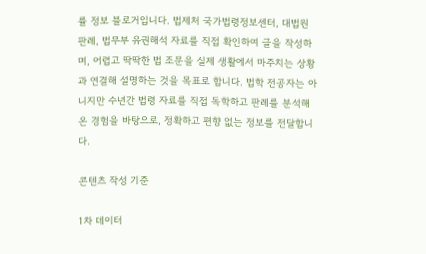률 정보 블로거입니다. 법제처 국가법령정보센터, 대법원 판례, 법무부 유권해석 자료를 직접 확인하여 글을 작성하며, 어렵고 딱딱한 법 조문을 실제 생활에서 마주치는 상황과 연결해 설명하는 것을 목표로 합니다. 법학 전공자는 아니지만 수년간 법령 자료를 직접 독학하고 판례를 분석해온 경험을 바탕으로, 정확하고 편향 없는 정보를 전달합니다.

콘텐츠 작성 기준

1차 데이터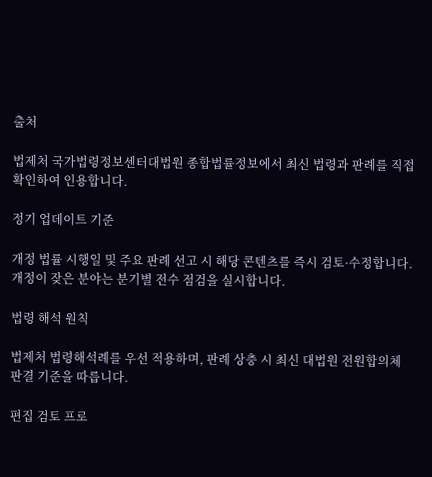출처

법제처 국가법령정보센터대법원 종합법률정보에서 최신 법령과 판례를 직접 확인하여 인용합니다.

정기 업데이트 기준

개정 법률 시행일 및 주요 판례 선고 시 해당 콘텐츠를 즉시 검토·수정합니다. 개정이 잦은 분야는 분기별 전수 점검을 실시합니다.

법령 해석 원칙

법제처 법령해석례를 우선 적용하며, 판례 상충 시 최신 대법원 전원합의체 판결 기준을 따릅니다.

편집 검토 프로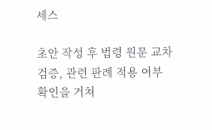세스

초안 작성 후 법령 원문 교차 검증, 관련 판례 적용 여부 확인을 거쳐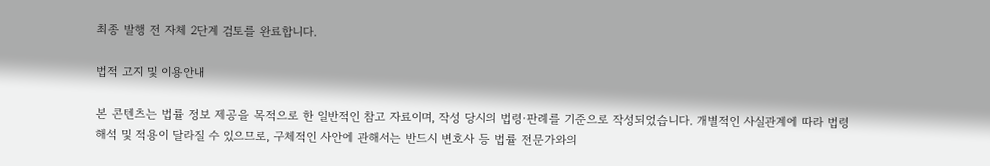최종 발행 전 자체 2단계 검토를 완료합니다.

법적 고지 및 이용안내

본 콘텐츠는 법률 정보 제공을 목적으로 한 일반적인 참고 자료이며, 작성 당시의 법령·판례를 기준으로 작성되었습니다. 개별적인 사실관계에 따라 법령 해석 및 적용이 달라질 수 있으므로, 구체적인 사안에 관해서는 반드시 변호사 등 법률 전문가와의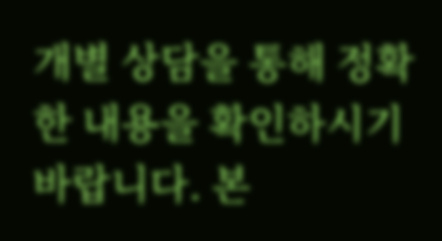개별 상담을 통해 정확한 내용을 확인하시기 바랍니다. 본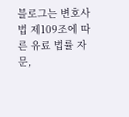블로그는 변호사법 제109조에 따른 유료 법률 자문,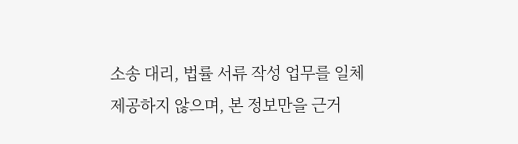소송 대리, 법률 서류 작성 업무를 일체 제공하지 않으며, 본 정보만을 근거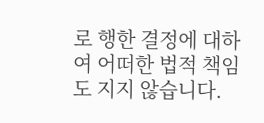로 행한 결정에 대하여 어떠한 법적 책임도 지지 않습니다.